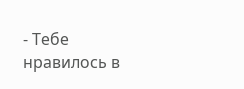- Тебе нравилось в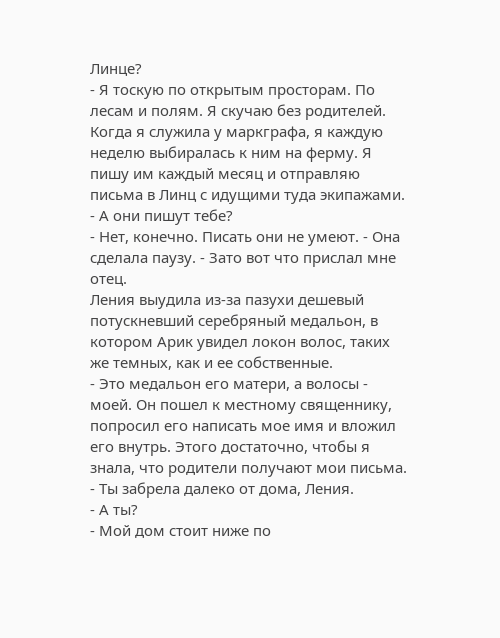Линце?
- Я тоскую по открытым просторам. По лесам и полям. Я скучаю без родителей. Когда я служила у маркграфа, я каждую неделю выбиралась к ним на ферму. Я пишу им каждый месяц и отправляю письма в Линц с идущими туда экипажами.
- А они пишут тебе?
- Нет, конечно. Писать они не умеют. - Она сделала паузу. - Зато вот что прислал мне отец.
Ления выудила из-за пазухи дешевый потускневший серебряный медальон, в котором Арик увидел локон волос, таких же темных, как и ее собственные.
- Это медальон его матери, а волосы - моей. Он пошел к местному священнику, попросил его написать мое имя и вложил его внутрь. Этого достаточно, чтобы я знала, что родители получают мои письма.
- Ты забрела далеко от дома, Ления.
- А ты?
- Мой дом стоит ниже по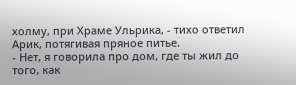холму, при Храме Ульрика, - тихо ответил Арик, потягивая пряное питье.
- Нет, я говорила про дом, где ты жил до того, как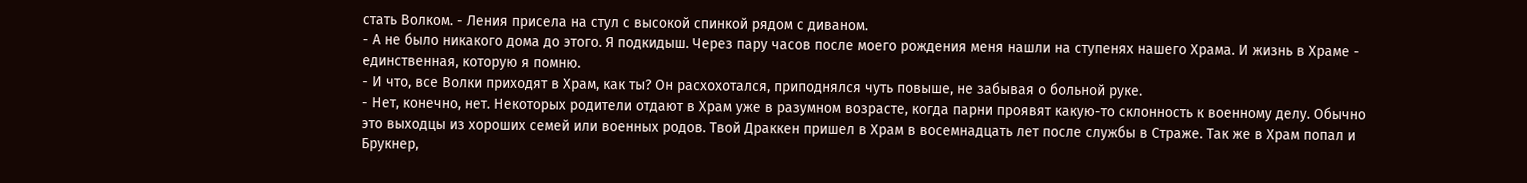стать Волком. - Ления присела на стул с высокой спинкой рядом с диваном.
- А не было никакого дома до этого. Я подкидыш. Через пару часов после моего рождения меня нашли на ступенях нашего Храма. И жизнь в Храме - единственная, которую я помню.
- И что, все Волки приходят в Храм, как ты? Он расхохотался, приподнялся чуть повыше, не забывая о больной руке.
- Нет, конечно, нет. Некоторых родители отдают в Храм уже в разумном возрасте, когда парни проявят какую-то склонность к военному делу. Обычно это выходцы из хороших семей или военных родов. Твой Драккен пришел в Храм в восемнадцать лет после службы в Страже. Так же в Храм попал и Брукнер,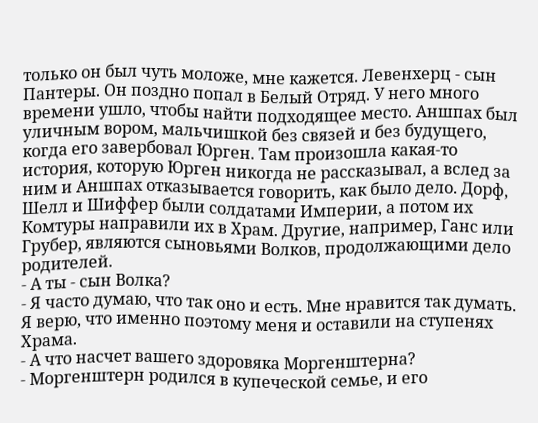только он был чуть моложе, мне кажется. Левенхерц - сын Пантеры. Он поздно попал в Белый Отряд. У него много времени ушло, чтобы найти подходящее место. Аншпах был уличным вором, мальчишкой без связей и без будущего, когда его завербовал Юрген. Там произошла какая-то история, которую Юрген никогда не рассказывал, а вслед за ним и Аншпах отказывается говорить, как было дело. Дорф, Шелл и Шиффер были солдатами Империи, а потом их Комтуры направили их в Храм. Другие, например, Ганс или Грубер, являются сыновьями Волков, продолжающими дело родителей.
- А ты - сын Волка?
- Я часто думаю, что так оно и есть. Мне нравится так думать. Я верю, что именно поэтому меня и оставили на ступенях Храма.
- А что насчет вашего здоровяка Моргенштерна?
- Моргенштерн родился в купеческой семье, и его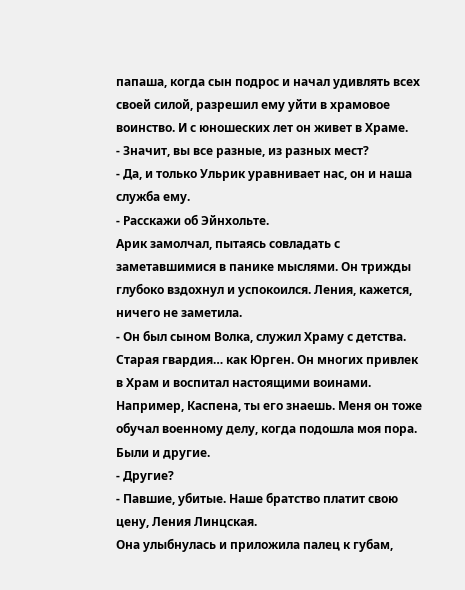папаша, когда сын подрос и начал удивлять всех своей силой, разрешил ему уйти в храмовое воинство. И с юношеских лет он живет в Храме.
- Значит, вы все разные, из разных мест?
- Да, и только Ульрик уравнивает нас, он и наша служба ему.
- Расскажи об Эйнхольте.
Арик замолчал, пытаясь совладать с заметавшимися в панике мыслями. Он трижды глубоко вздохнул и успокоился. Ления, кажется, ничего не заметила.
- Он был сыном Волка, служил Храму с детства. Старая гвардия… как Юрген. Он многих привлек в Храм и воспитал настоящими воинами. Например, Каспена, ты его знаешь. Меня он тоже обучал военному делу, когда подошла моя пора. Были и другие.
- Другие?
- Павшие, убитые. Наше братство платит свою цену, Ления Линцская.
Она улыбнулась и приложила палец к губам,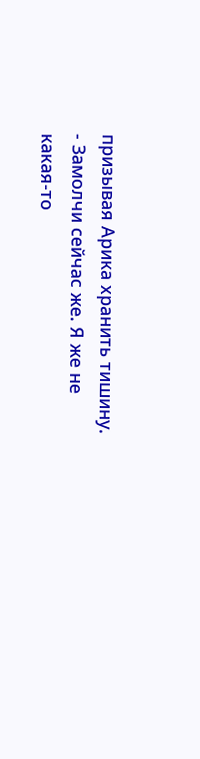призывая Арика хранить тишину.
- Замолчи сейчас же. Я же не какая-то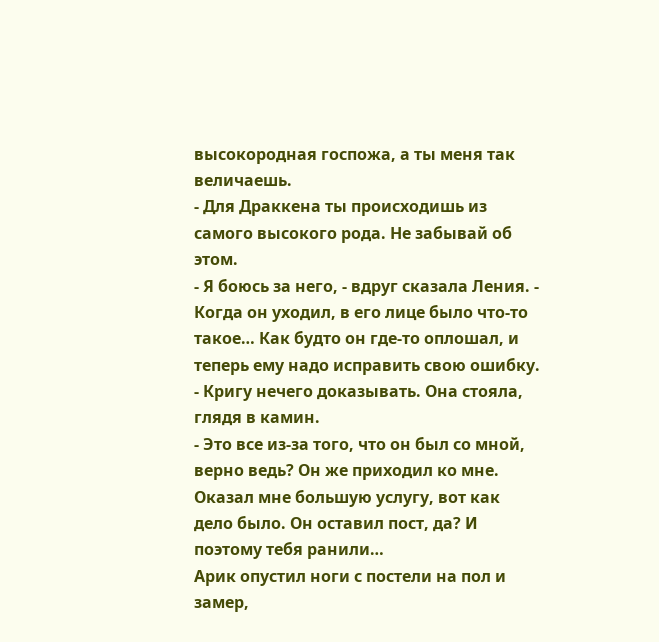высокородная госпожа, а ты меня так величаешь.
- Для Драккена ты происходишь из самого высокого рода. Не забывай об этом.
- Я боюсь за него, - вдруг сказала Ления. - Когда он уходил, в его лице было что-то такое… Как будто он где-то оплошал, и теперь ему надо исправить свою ошибку.
- Кригу нечего доказывать. Она стояла, глядя в камин.
- Это все из-за того, что он был со мной, верно ведь? Он же приходил ко мне. Оказал мне большую услугу, вот как дело было. Он оставил пост, да? И поэтому тебя ранили…
Арик опустил ноги с постели на пол и замер,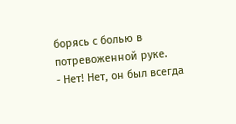борясь с болью в потревоженной руке.
- Нет! Нет, он был всегда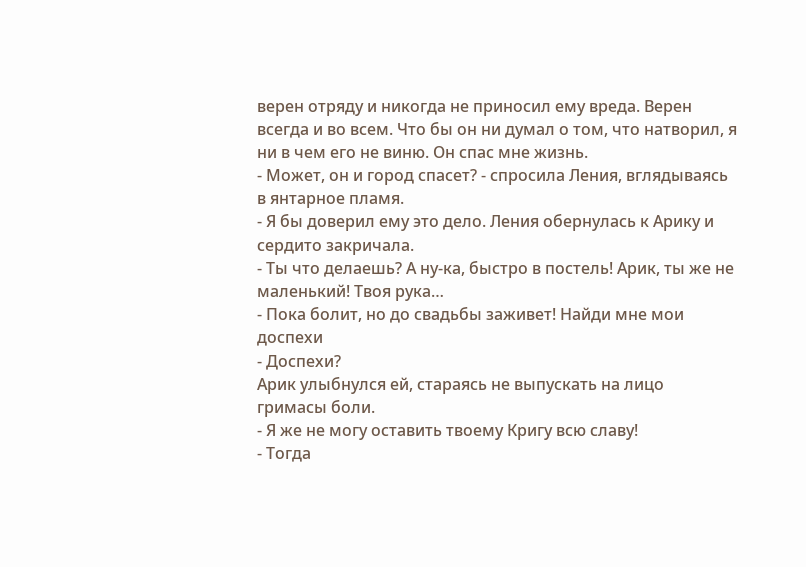верен отряду и никогда не приносил ему вреда. Верен всегда и во всем. Что бы он ни думал о том, что натворил, я ни в чем его не виню. Он спас мне жизнь.
- Может, он и город спасет? - спросила Ления, вглядываясь в янтарное пламя.
- Я бы доверил ему это дело. Ления обернулась к Арику и сердито закричала.
- Ты что делаешь? А ну-ка, быстро в постель! Арик, ты же не маленький! Твоя рука…
- Пока болит, но до свадьбы заживет! Найди мне мои доспехи
- Доспехи?
Арик улыбнулся ей, стараясь не выпускать на лицо гримасы боли.
- Я же не могу оставить твоему Кригу всю славу!
- Тогда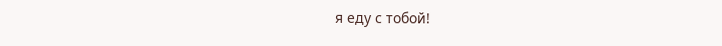я еду с тобой!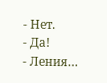- Нет.
- Да!
- Ления…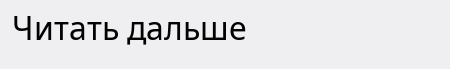Читать дальше